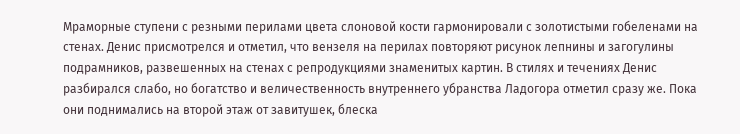Мраморные ступени с резными перилами цвета слоновой кости гармонировали с золотистыми гобеленами на стенах. Денис присмотрелся и отметил, что вензеля на перилах повторяют рисунок лепнины и загогулины подрамников, развешенных на стенах с репродукциями знаменитых картин. В стилях и течениях Денис разбирался слабо, но богатство и величественность внутреннего убранства Ладогора отметил сразу же. Пока они поднимались на второй этаж от завитушек, блеска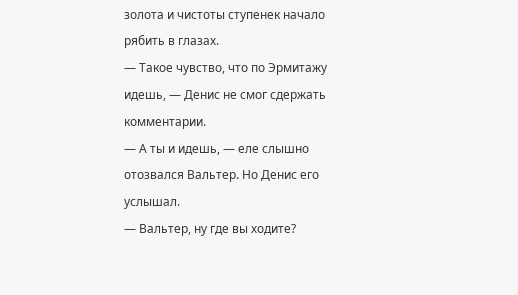золота и чистоты ступенек начало рябить в глазах.
— Такое чувство, что по Эрмитажу идешь, — Денис не смог сдержать комментарии.
— А ты и идешь, — еле слышно отозвался Вальтер. Но Денис его услышал.
— Вальтер, ну где вы ходите?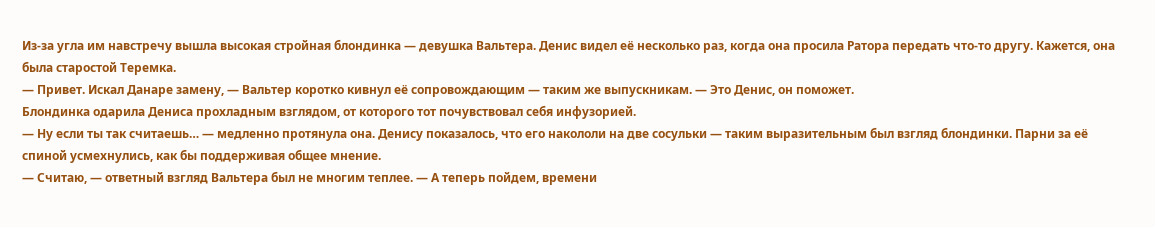Из-за угла им навстречу вышла высокая стройная блондинка — девушка Вальтера. Денис видел её несколько раз, когда она просила Ратора передать что-то другу. Кажется, она была старостой Теремка.
— Привет. Искал Данаре замену, — Вальтер коротко кивнул её сопровождающим — таким же выпускникам. — Это Денис, он поможет.
Блондинка одарила Дениса прохладным взглядом, от которого тот почувствовал себя инфузорией.
— Ну если ты так считаешь… — медленно протянула она. Денису показалось, что его накололи на две сосульки — таким выразительным был взгляд блондинки. Парни за её спиной усмехнулись, как бы поддерживая общее мнение.
— Считаю, — ответный взгляд Вальтера был не многим теплее. — А теперь пойдем, времени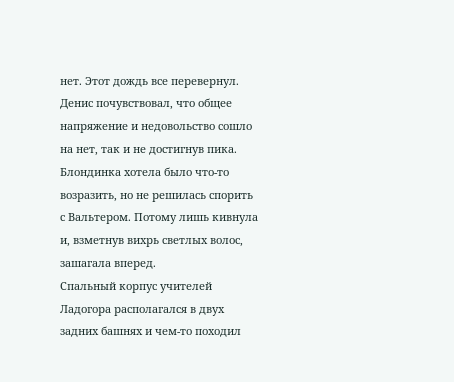нет. Этот дождь все перевернул.
Денис почувствовал, что общее напряжение и недовольство сошло на нет, так и не достигнув пика. Блондинка хотела было что-то возразить, но не решилась спорить с Вальтером. Потому лишь кивнула и, взметнув вихрь светлых волос, зашагала вперед.
Спальный корпус учителей Ладогора располагался в двух задних башнях и чем-то походил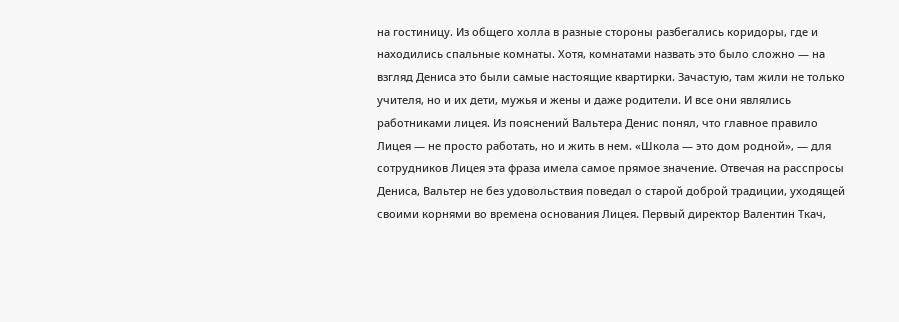на гостиницу. Из общего холла в разные стороны разбегались коридоры, где и находились спальные комнаты. Хотя, комнатами назвать это было сложно — на взгляд Дениса это были самые настоящие квартирки. Зачастую, там жили не только учителя, но и их дети, мужья и жены и даже родители. И все они являлись работниками лицея. Из пояснений Вальтера Денис понял, что главное правило Лицея — не просто работать, но и жить в нем. «Школа — это дом родной», — для сотрудников Лицея эта фраза имела самое прямое значение. Отвечая на расспросы Дениса, Вальтер не без удовольствия поведал о старой доброй традиции, уходящей своими корнями во времена основания Лицея. Первый директор Валентин Ткач,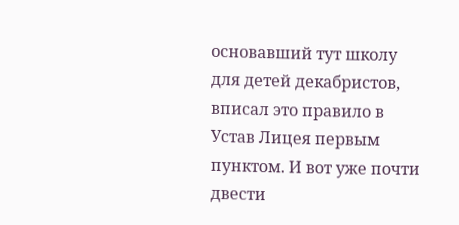основавший тут школу для детей декабристов, вписал это правило в Устав Лицея первым пунктом. И вот уже почти двести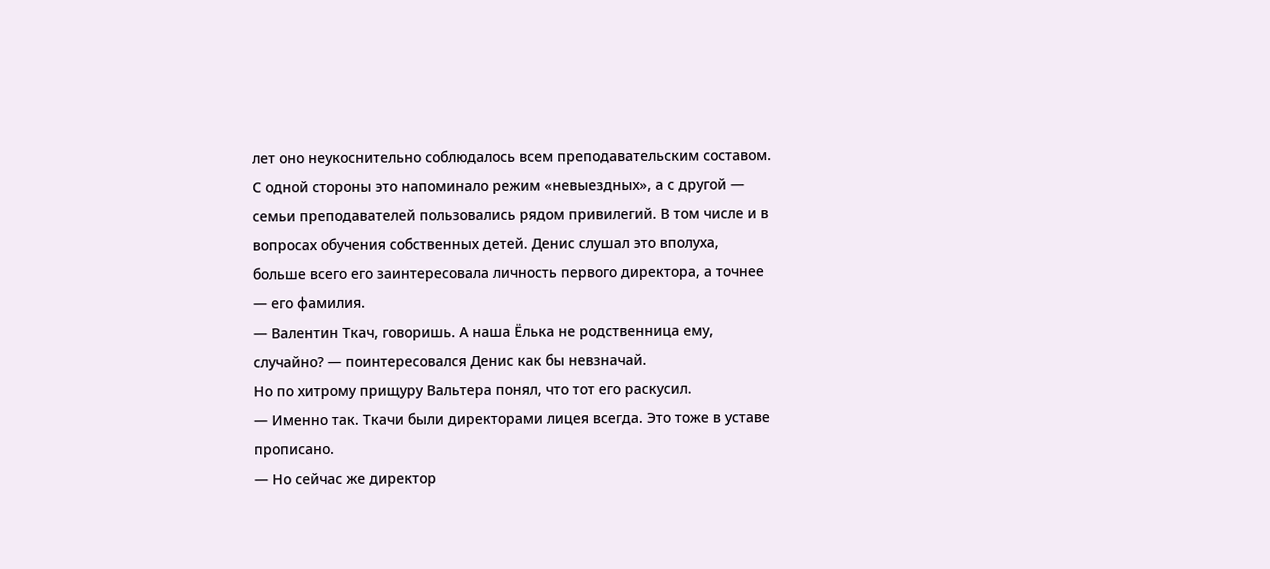лет оно неукоснительно соблюдалось всем преподавательским составом. С одной стороны это напоминало режим «невыездных», а с другой — семьи преподавателей пользовались рядом привилегий. В том числе и в вопросах обучения собственных детей. Денис слушал это вполуха, больше всего его заинтересовала личность первого директора, а точнее — его фамилия.
— Валентин Ткач, говоришь. А наша Ёлька не родственница ему, случайно? — поинтересовался Денис как бы невзначай.
Но по хитрому прищуру Вальтера понял, что тот его раскусил.
— Именно так. Ткачи были директорами лицея всегда. Это тоже в уставе прописано.
— Но сейчас же директор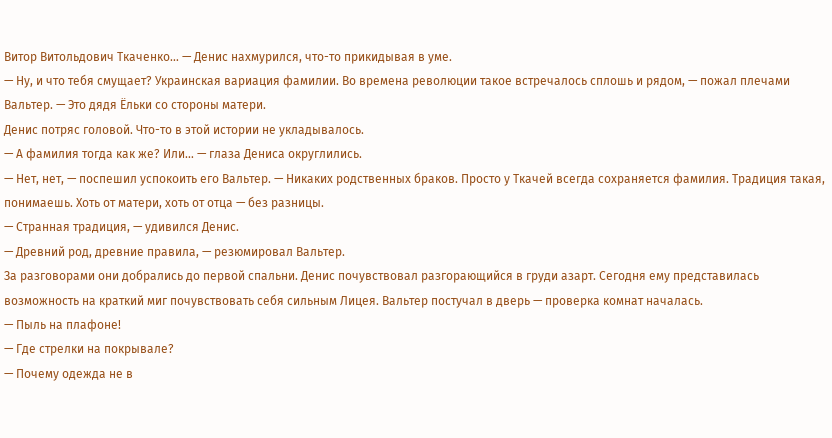Витор Витольдович Ткаченко… — Денис нахмурился, что-то прикидывая в уме.
— Ну, и что тебя смущает? Украинская вариация фамилии. Во времена революции такое встречалось сплошь и рядом, — пожал плечами Вальтер. — Это дядя Ёльки со стороны матери.
Денис потряс головой. Что-то в этой истории не укладывалось.
— А фамилия тогда как же? Или… — глаза Дениса округлились.
— Нет, нет, — поспешил успокоить его Вальтер. — Никаких родственных браков. Просто у Ткачей всегда сохраняется фамилия. Традиция такая, понимаешь. Хоть от матери, хоть от отца — без разницы.
— Странная традиция, — удивился Денис.
— Древний род, древние правила, — резюмировал Вальтер.
За разговорами они добрались до первой спальни. Денис почувствовал разгорающийся в груди азарт. Сегодня ему представилась возможность на краткий миг почувствовать себя сильным Лицея. Вальтер постучал в дверь — проверка комнат началась.
— Пыль на плафоне!
— Где стрелки на покрывале?
— Почему одежда не в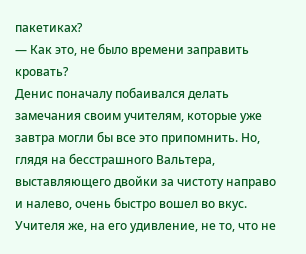пакетиках?
— Как это, не было времени заправить кровать?
Денис поначалу побаивался делать замечания своим учителям, которые уже завтра могли бы все это припомнить. Но, глядя на бесстрашного Вальтера, выставляющего двойки за чистоту направо и налево, очень быстро вошел во вкус. Учителя же, на его удивление, не то, что не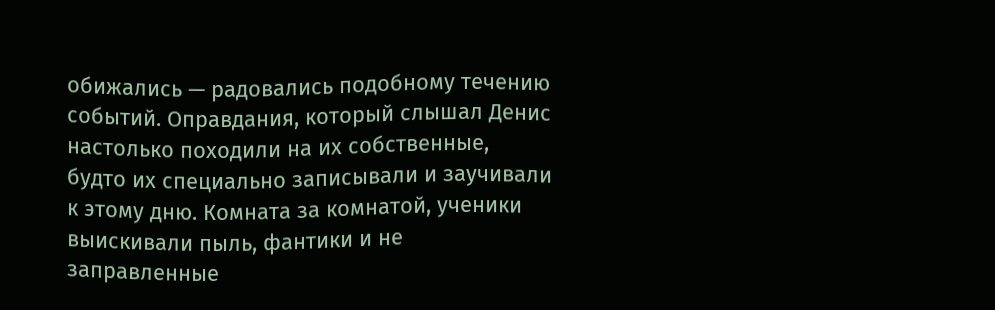обижались — радовались подобному течению событий. Оправдания, который слышал Денис настолько походили на их собственные, будто их специально записывали и заучивали к этому дню. Комната за комнатой, ученики выискивали пыль, фантики и не заправленные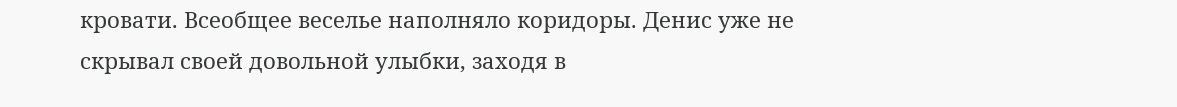кровати. Всеобщее веселье наполняло коридоры. Денис уже не скрывал своей довольной улыбки, заходя в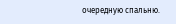очередную спальню.